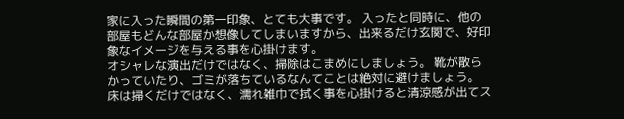家に入った瞬間の第一印象、とても大事です。 入ったと同時に、他の部屋もどんな部屋か想像してしまいますから、出来るだけ玄関で、好印象なイメージを与える事を心掛けます。
オシャレな演出だけではなく、掃除はこまめにしましょう。 靴が散らかっていたり、ゴミが落ちているなんてことは絶対に避けましょう。 床は掃くだけではなく、濡れ雑巾で拭く事を心掛けると清涼感が出てス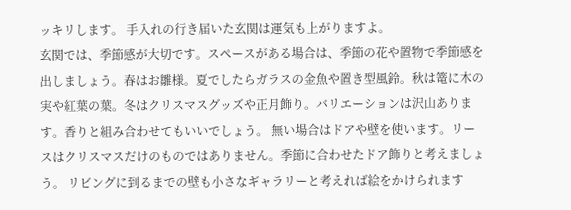ッキリします。 手入れの行き届いた玄関は運気も上がりますよ。
玄関では、季節感が大切です。スペースがある場合は、季節の花や置物で季節感を出しましょう。春はお雛様。夏でしたらガラスの金魚や置き型風鈴。秋は篭に木の実や紅葉の葉。冬はクリスマスグッズや正月飾り。バリエーションは沢山あります。香りと組み合わせてもいいでしょう。 無い場合はドアや壁を使います。リースはクリスマスだけのものではありません。季節に合わせたドア飾りと考えましょう。 リビングに到るまでの壁も小さなギャラリーと考えれば絵をかけられます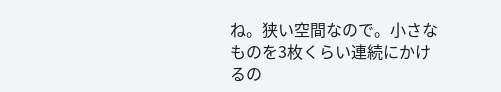ね。狭い空間なので。小さなものを3枚くらい連続にかけるの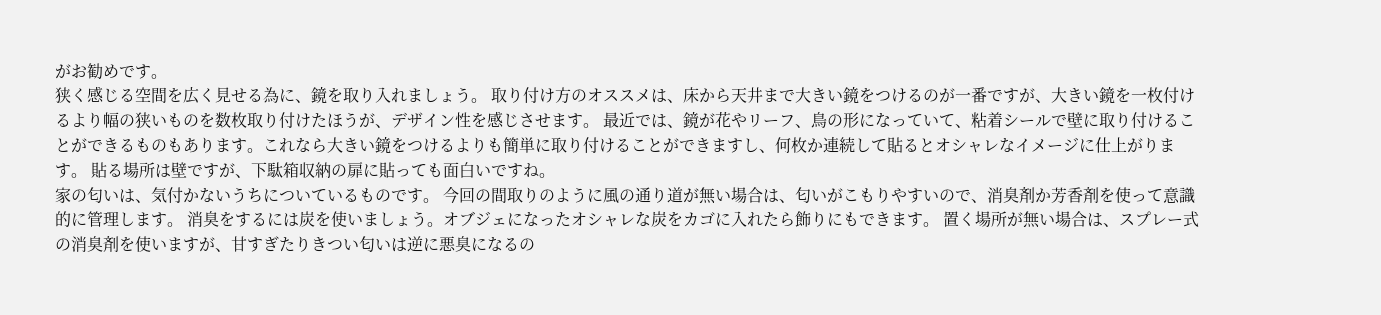がお勧めです。
狭く感じる空間を広く見せる為に、鏡を取り入れましょう。 取り付け方のオススメは、床から天井まで大きい鏡をつけるのが一番ですが、大きい鏡を一枚付けるより幅の狭いものを数枚取り付けたほうが、デザイン性を感じさせます。 最近では、鏡が花やリーフ、鳥の形になっていて、粘着シールで壁に取り付けることができるものもあります。これなら大きい鏡をつけるよりも簡単に取り付けることができますし、何枚か連続して貼るとオシャレなイメージに仕上がります。 貼る場所は壁ですが、下駄箱収納の扉に貼っても面白いですね。
家の匂いは、気付かないうちについているものです。 今回の間取りのように風の通り道が無い場合は、匂いがこもりやすいので、消臭剤か芳香剤を使って意識的に管理します。 消臭をするには炭を使いましょう。オブジェになったオシャレな炭をカゴに入れたら飾りにもできます。 置く場所が無い場合は、スプレー式の消臭剤を使いますが、甘すぎたりきつい匂いは逆に悪臭になるの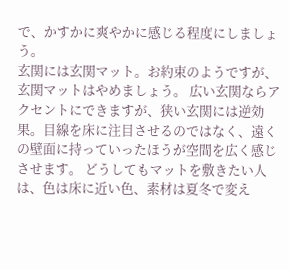で、かすかに爽やかに感じる程度にしましょう。
玄関には玄関マット。お約束のようですが、玄関マットはやめましょう。 広い玄関ならアクセントにできますが、狭い玄関には逆効果。目線を床に注目させるのではなく、遠くの壁面に持っていったほうが空間を広く感じさせます。 どうしてもマットを敷きたい人は、色は床に近い色、素材は夏冬で変え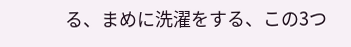る、まめに洗濯をする、この3つ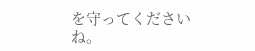を守ってくださいね。